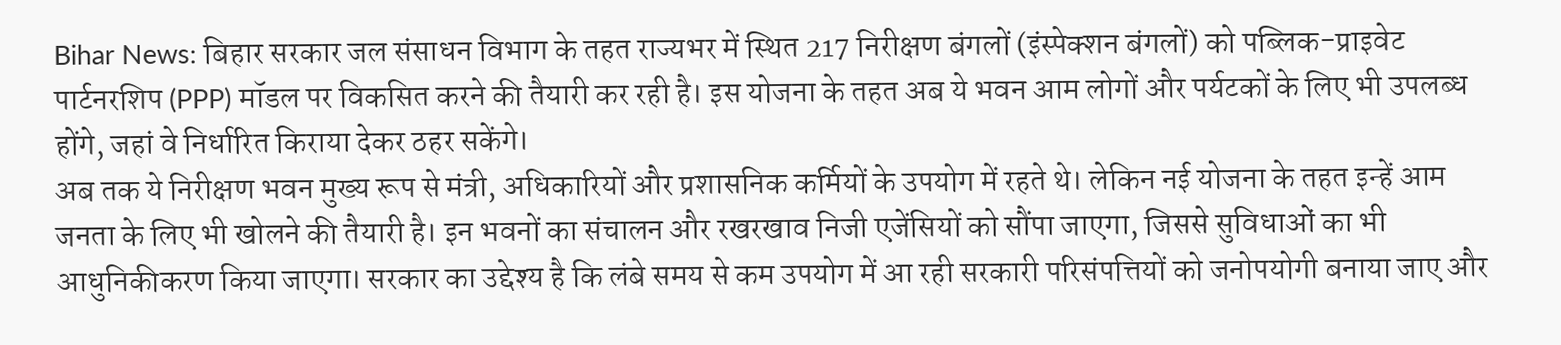Bihar News: बिहार सरकार जल संसाधन विभाग के तहत राज्यभर में स्थित 217 निरीक्षण बंगलों (इंस्पेक्शन बंगलों) को पब्लिक-प्राइवेट पार्टनरशिप (PPP) मॉडल पर विकसित करने की तैयारी कर रही है। इस योजना के तहत अब ये भवन आम लोगों और पर्यटकों के लिए भी उपलब्ध होंगे, जहां वे निर्धारित किराया देकर ठहर सकेंगे।
अब तक ये निरीक्षण भवन मुख्य रूप से मंत्री, अधिकारियों और प्रशासनिक कर्मियों के उपयोग में रहते थे। लेकिन नई योजना के तहत इन्हें आम जनता के लिए भी खोलने की तैयारी है। इन भवनों का संचालन और रखरखाव निजी एजेंसियों को सौंपा जाएगा, जिससे सुविधाओं का भी आधुनिकीकरण किया जाएगा। सरकार का उद्देश्य है कि लंबे समय से कम उपयोग में आ रही सरकारी परिसंपत्तियों को जनोपयोगी बनाया जाए और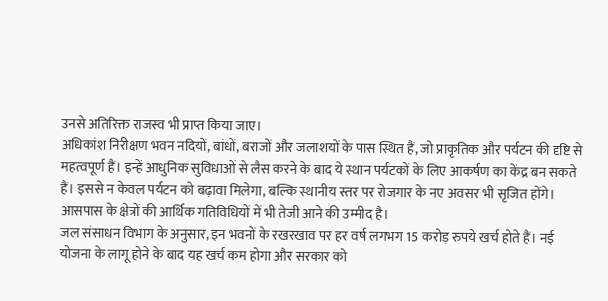उनसे अतिरिक्त राजस्व भी प्राप्त किया जाए।
अधिकांश निरीक्षण भवन नदियों, बांधों, बराजों और जलाशयों के पास स्थित हैं, जो प्राकृतिक और पर्यटन की दृष्टि से महत्वपूर्ण हैं। इन्हें आधुनिक सुविधाओं से लैस करने के बाद ये स्थान पर्यटकों के लिए आकर्षण का केंद्र बन सकते हैं। इससे न केवल पर्यटन को बढ़ावा मिलेगा, बल्कि स्थानीय स्तर पर रोजगार के नए अवसर भी सृजित होंगे। आसपास के क्षेत्रों की आर्थिक गतिविधियों में भी तेजी आने की उम्मीद है।
जल संसाधन विभाग के अनुसार, इन भवनों के रखरखाव पर हर वर्ष लगभग 15 करोड़ रुपये खर्च होते हैं। नई योजना के लागू होने के बाद यह खर्च कम होगा और सरकार को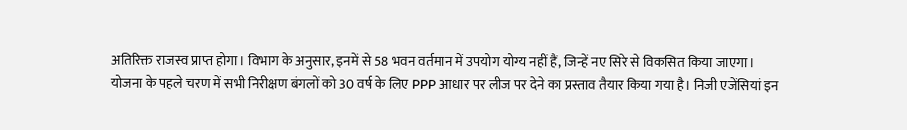अतिरिक्त राजस्व प्राप्त होगा। विभाग के अनुसार, इनमें से 58 भवन वर्तमान में उपयोग योग्य नहीं हैं, जिन्हें नए सिरे से विकसित किया जाएगा।
योजना के पहले चरण में सभी निरीक्षण बंगलों को 30 वर्ष के लिए PPP आधार पर लीज पर देने का प्रस्ताव तैयार किया गया है। निजी एजेंसियां इन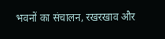भवनों का संचालन, रखरखाव और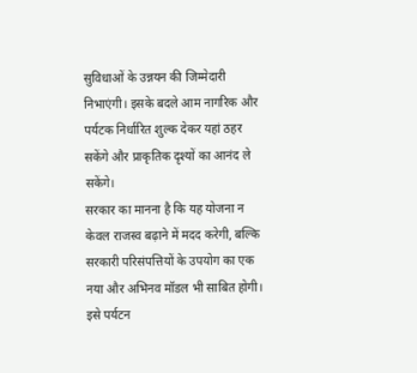सुविधाओं के उन्नयन की जिम्मेदारी निभाएंगी। इसके बदले आम नागरिक और पर्यटक निर्धारित शुल्क देकर यहां ठहर सकेंगे और प्राकृतिक दृश्यों का आनंद ले सकेंगे।
सरकार का मानना है कि यह योजना न केवल राजस्व बढ़ाने में मदद करेगी, बल्कि सरकारी परिसंपत्तियों के उपयोग का एक नया और अभिनव मॉडल भी साबित होगी। इसे पर्यटन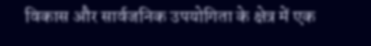विकास और सार्वजनिक उपयोगिता के क्षेत्र में एक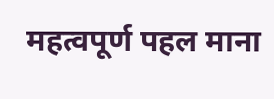महत्वपूर्ण पहल माना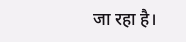जा रहा है।